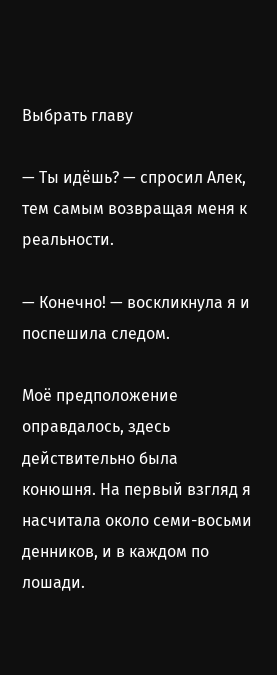Выбрать главу

— Ты идёшь? — спросил Алек, тем самым возвращая меня к реальности.

— Конечно! — воскликнула я и поспешила следом.

Моё предположение оправдалось, здесь действительно была конюшня. На первый взгляд я насчитала около семи-восьми денников, и в каждом по лошади.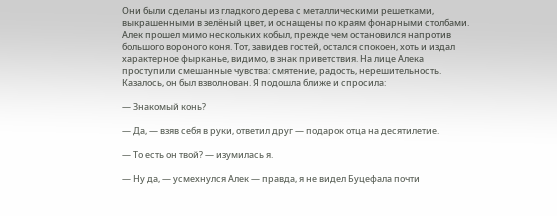Они были сделаны из гладкого дерева с металлическими решетками, выкрашенными в зелёный цвет, и оснащены по краям фонарными столбами. Алек прошел мимо нескольких кобыл, прежде чем остановился напротив большого вороного коня. Тот, завидев гостей, остался спокоен, хоть и издал характерное фырканье, видимо, в знак приветствия. На лице Алека проступили смешанные чувства: смятение, радость, нерешительность. Казалось, он был взволнован. Я подошла ближе и спросила:

— Знакомый конь?

— Да, — взяв себя в руки, ответил друг — подарок отца на десятилетие.

— То есть он твой? — изумилась я.

— Ну да, — усмехнулся Алек — правда, я не видел Буцефала почти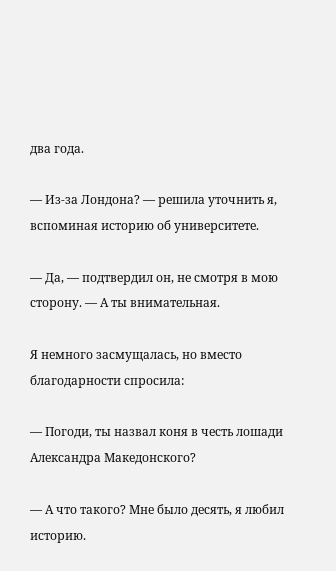два года.

— Из-за Лондона? — решила уточнить я, вспоминая историю об университете.

— Да, — подтвердил он, не смотря в мою сторону. — А ты внимательная.

Я немного засмущалась, но вместо благодарности спросила:

— Погоди, ты назвал коня в честь лошади Александра Македонского?

— А что такого? Мне было десять, я любил историю.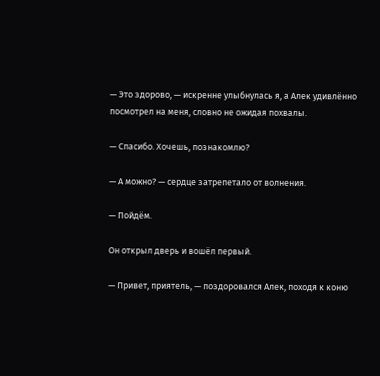— Это здорово, — искренне улыбнулась я, а Алек удивлённо посмотрел на меня, словно не ожидая похвалы.

— Спасибо. Хочешь, познакомлю?

— А можно? — сердце затрепетало от волнения.

— Пойдём.

Он открыл дверь и вошёл первый.

— Привет, приятель, — поздоровался Алек, походя к коню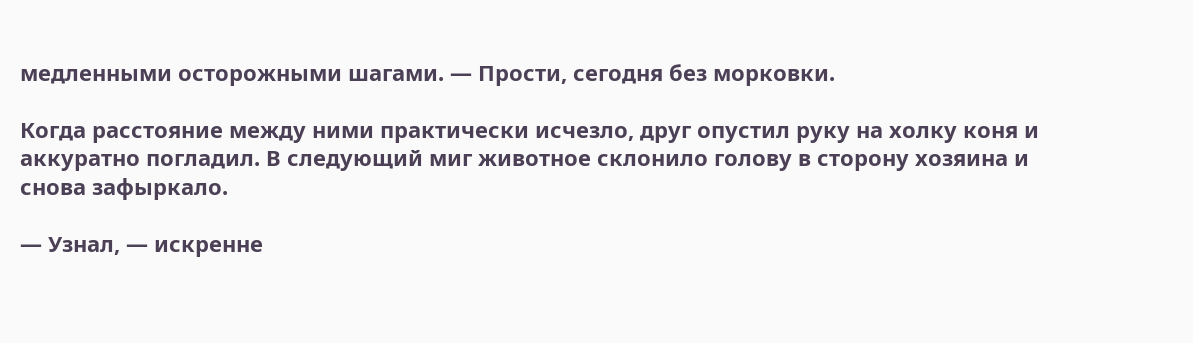медленными осторожными шагами. — Прости, сегодня без морковки.

Когда расстояние между ними практически исчезло, друг опустил руку на холку коня и аккуратно погладил. В следующий миг животное склонило голову в сторону хозяина и снова зафыркало.

— Узнал, — искренне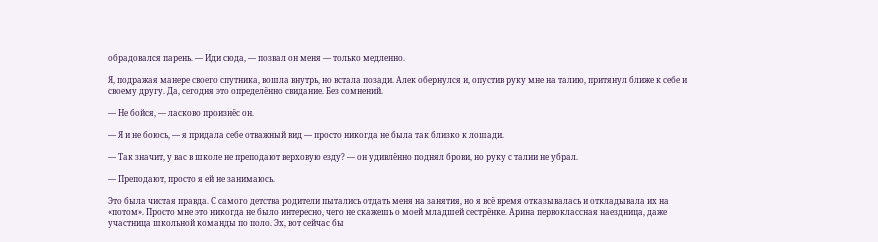обрадовался парень. — Иди сюда, — позвал он меня — только медленно.

Я, подражая манере своего спутника, вошла внутрь, но встала позади. Алек обернулся и, опустив руку мне на талию, притянул ближе к себе и своему другу. Да, сегодня это определённо свидание. Без сомнений.

— Не бойся, — ласково произнёс он.

— Я и не боюсь, — я придала себе отважный вид — просто никогда не была так близко к лошади.

— Так значит, у вас в школе не преподают верховую езду? — он удивлённо поднял брови, но руку с талии не убрал.

— Преподают, просто я ей не занимаюсь.

Это была чистая правда. С самого детства родители пытались отдать меня на занятия, но я всё время отказывалась и откладывала их на «потом». Просто мне это никогда не было интересно, чего не скажешь о моей младшей сестрёнке. Арина первоклассная наездница, даже участница школьной команды по поло. Эх, вот сейчас бы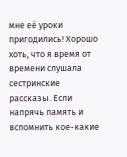мне её уроки пригодились! Хорошо хоть, что я время от времени слушала сестринские рассказы. Если напрячь память и вспомнить кое-какие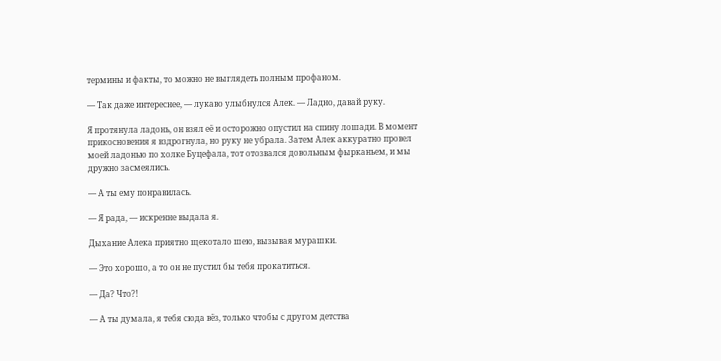термины и факты, то можно не выглядеть полным профаном.

— Так даже интереснее, — лукаво улыбнулся Алек. — Ладно, давай руку.

Я протянула ладонь, он взял её и осторожно опустил на спину лошади. В момент прикосновения я вздрогнула, но руку не убрала. Затем Алек аккуратно провел моей ладонью по холке Буцефала, тот отозвался довольным фырканьем, и мы дружно засмеялись.

— А ты ему понравилась.

— Я рада, — искренне выдала я.

Дыхание Алека приятно щекотало шею, вызывая мурашки.

— Это хорошо, а то он не пустил бы тебя прокатиться.

— Да? Что?!

— А ты думала, я тебя сюда вёз, только чтобы с другом детства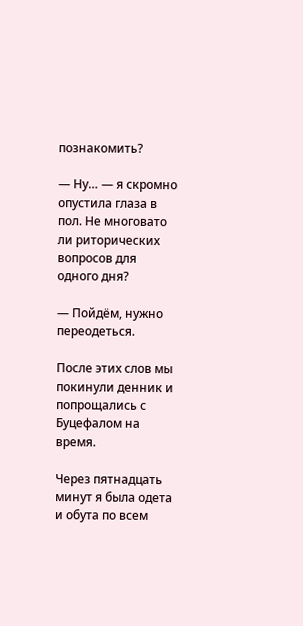познакомить?

— Ну… — я скромно опустила глаза в пол. Не многовато ли риторических вопросов для одного дня?

— Пойдём, нужно переодеться.

После этих слов мы покинули денник и попрощались с Буцефалом на время.

Через пятнадцать минут я была одета и обута по всем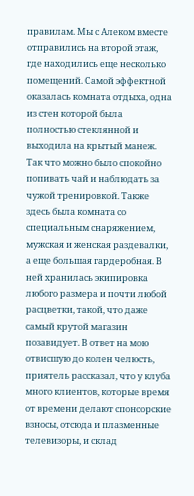правилам. Мы с Алеком вместе отправились на второй этаж, где находились еще несколько помещений. Самой эффектной оказалась комната отдыха, одна из стен которой была полностью стеклянной и выходила на крытый манеж. Так что можно было спокойно попивать чай и наблюдать за чужой тренировкой. Также здесь была комната со специальным снаряжением, мужская и женская раздевалки, а еще большая гардеробная. В ней хранилась экипировка любого размера и почти любой расцветки, такой, что даже самый крутой магазин позавидует. В ответ на мою отвисшую до колен челюсть, приятель рассказал, что у клуба много клиентов, которые время от времени делают спонсорские взносы, отсюда и плазменные телевизоры, и склад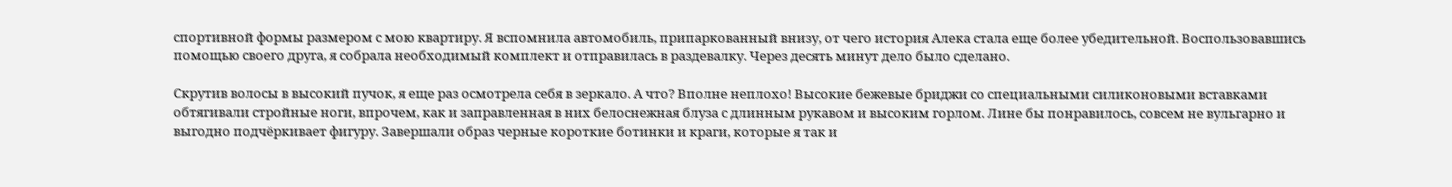спортивной формы размером с мою квартиру. Я вспомнила автомобиль, припаркованный внизу, от чего история Алека стала еще более убедительной. Воспользовавшись помощью своего друга, я собрала необходимый комплект и отправилась в раздевалку. Через десять минут дело было сделано.

Скрутив волосы в высокий пучок, я еще раз осмотрела себя в зеркало. А что? Вполне неплохо! Высокие бежевые бриджи со специальными силиконовыми вставками обтягивали стройные ноги, впрочем, как и заправленная в них белоснежная блуза с длинным рукавом и высоким горлом. Лине бы понравилось, совсем не вульгарно и выгодно подчёркивает фигуру. Завершали образ черные короткие ботинки и краги, которые я так и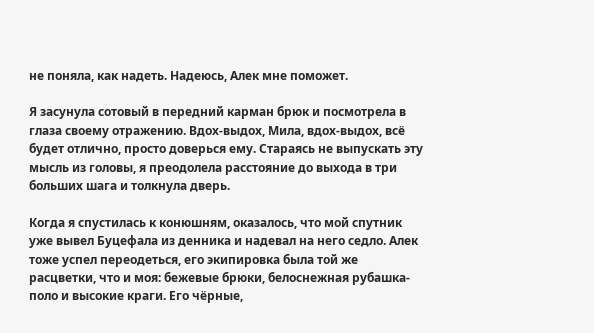не поняла, как надеть. Надеюсь, Алек мне поможет.

Я засунула сотовый в передний карман брюк и посмотрела в глаза своему отражению. Вдох-выдох, Мила, вдох-выдох, всё будет отлично, просто доверься ему. Стараясь не выпускать эту мысль из головы, я преодолела расстояние до выхода в три больших шага и толкнула дверь.

Когда я спустилась к конюшням, оказалось, что мой спутник уже вывел Буцефала из денника и надевал на него седло. Алек тоже успел переодеться, его экипировка была той же расцветки, что и моя: бежевые брюки, белоснежная рубашка-поло и высокие краги. Его чёрные,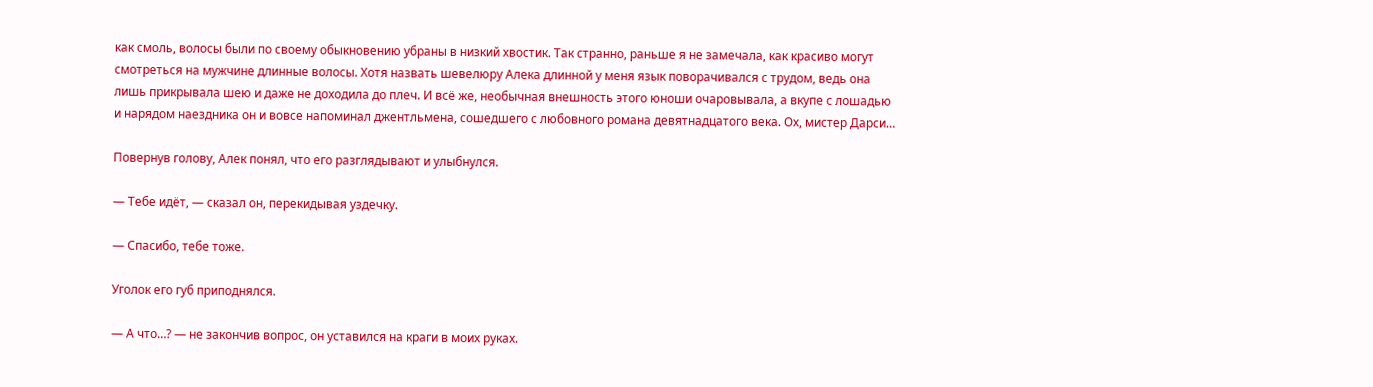как смоль, волосы были по своему обыкновению убраны в низкий хвостик. Так странно, раньше я не замечала, как красиво могут смотреться на мужчине длинные волосы. Хотя назвать шевелюру Алека длинной у меня язык поворачивался с трудом, ведь она лишь прикрывала шею и даже не доходила до плеч. И всё же, необычная внешность этого юноши очаровывала, а вкупе с лошадью и нарядом наездника он и вовсе напоминал джентльмена, сошедшего с любовного романа девятнадцатого века. Ох, мистер Дарси…

Повернув голову, Алек понял, что его разглядывают и улыбнулся.

— Тебе идёт, — сказал он, перекидывая уздечку.

— Спасибо, тебе тоже.

Уголок его губ приподнялся.

— А что…? — не закончив вопрос, он уставился на краги в моих руках.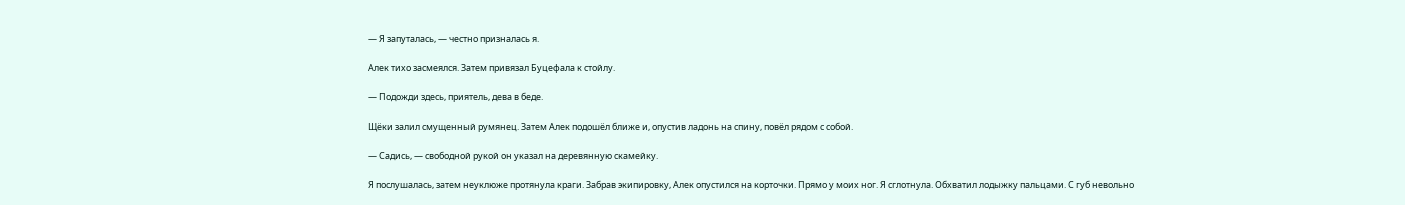— Я запуталась, — честно призналась я.

Алек тихо засмеялся. Затем привязал Буцефала к стойлу.

— Подожди здесь, приятель, дева в беде.

Щёки залил смущенный румянец. Затем Алек подошёл ближе и, опустив ладонь на спину, повёл рядом с собой.

— Садись, — свободной рукой он указал на деревянную скамейку.

Я послушалась, затем неуклюже протянула краги. Забрав экипировку, Алек опустился на корточки. Прямо у моих ног. Я сглотнула. Обхватил лодыжку пальцами. С губ невольно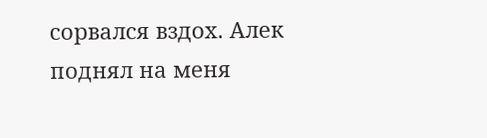сорвался вздох. Алек поднял на меня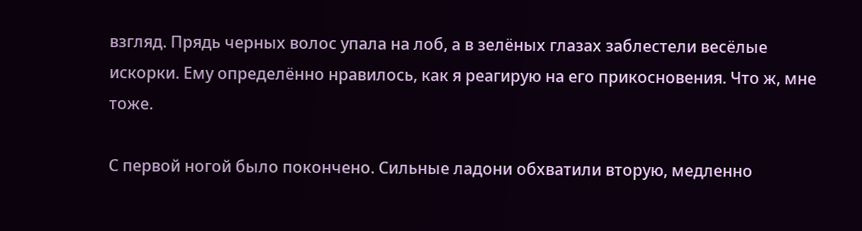взгляд. Прядь черных волос упала на лоб, а в зелёных глазах заблестели весёлые искорки. Ему определённо нравилось, как я реагирую на его прикосновения. Что ж, мне тоже.

С первой ногой было покончено. Сильные ладони обхватили вторую, медленно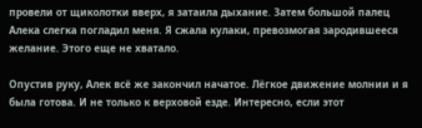провели от щиколотки вверх, я затаила дыхание. Затем большой палец Алека слегка погладил меня. Я сжала кулаки, превозмогая зародившееся желание. Этого еще не хватало.

Опустив руку, Алек всё же закончил начатое. Лёгкое движение молнии и я была готова. И не только к верховой езде. Интересно, если этот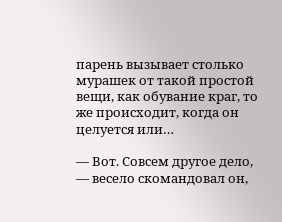парень вызывает столько мурашек от такой простой вещи, как обувание краг, то же происходит, когда он целуется или…

— Вот. Совсем другое дело, — весело скомандовал он,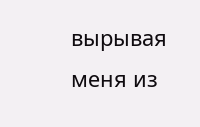вырывая меня из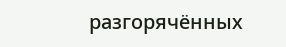разгорячённых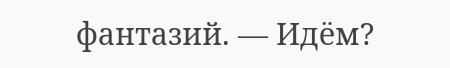фантазий. — Идём?